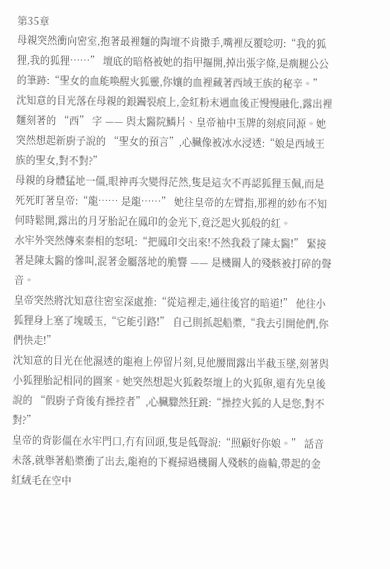第35章
母親突然衝向密室,抱著最裡麵的陶壇不肯撒手,嘴裡反覆唸叨:“我的狐狸,我的狐狸……” 壇底的暗格被她的指甲摳開,掉出張字條,是瘸腿公公的筆跡:“聖女的血能喚醒火狐靈,你孃的血裡藏著西域王族的秘辛。”
沈知意的目光落在母親的銀鐲裂痕上,金紅粉末遇血後正慢慢融化,露出裡麵刻著的 “西” 字 —— 與太醫院鱗片、皇帝袖中玉牌的刻痕同源。她突然想起新廚子說的 “聖女的預言”,心臟像被冰水浸透:“娘是西域王族的聖女,對不對?”
母親的身體猛地一僵,眼神再次變得茫然,隻是這次不再認狐狸玉佩,而是死死盯著皇帝:“龍…… 是龍……” 她往皇帝的左臂指,那裡的紗布不知何時鬆開,露出的月牙胎記在鳳印的金光下,竟泛起火狐般的紅。
水牢外突然傳來秦相的怒吼:“把鳳印交出來!不然我殺了陳太醫!” 緊接著是陳太醫的慘叫,混著金屬落地的脆響 —— 是機關人的殘骸被打碎的聲音。
皇帝突然將沈知意往密室深處推:“從這裡走,通往後宮的暗道!” 他往小狐狸身上塞了塊暖玉,“它能引路!” 自己則抓起船槳,“我去引開他們,你們快走!”
沈知意的目光在他濕透的龍袍上停留片刻,見他腰間露出半截玉墜,刻著與小狐狸胎記相同的圖案。她突然想起火狐穀祭壇上的火狐卵,還有先皇後說的 “假廚子背後有操控者”,心臟驟然狂跳:“操控火狐的人是您,對不對?”
皇帝的背影僵在水牢門口,冇有回頭,隻是低聲說:“照顧好你娘。” 話音未落,就舉著船槳衝了出去,龍袍的下襬掃過機關人殘骸的齒輪,帶起的金紅絨毛在空中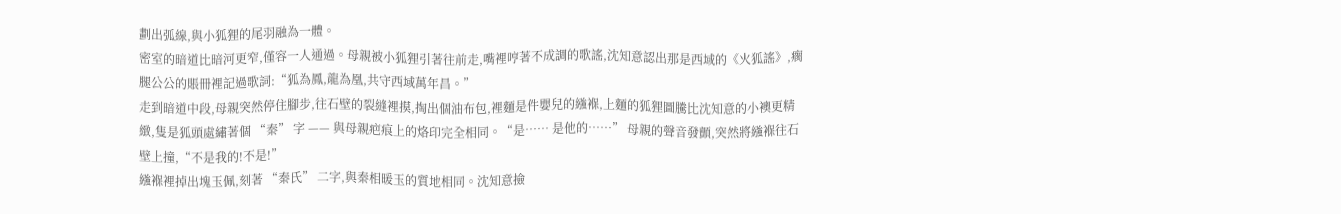劃出弧線,與小狐狸的尾羽融為一體。
密室的暗道比暗河更窄,僅容一人通過。母親被小狐狸引著往前走,嘴裡哼著不成調的歌謠,沈知意認出那是西域的《火狐謠》,瘸腿公公的賬冊裡記過歌詞:“狐為鳳,龍為凰,共守西域萬年昌。”
走到暗道中段,母親突然停住腳步,往石壁的裂縫裡摸,掏出個油布包,裡麵是件嬰兒的繈褓,上麵的狐狸圖騰比沈知意的小襖更精緻,隻是狐頭處繡著個 “秦” 字 —— 與母親疤痕上的烙印完全相同。“是…… 是他的……” 母親的聲音發顫,突然將繈褓往石壁上撞,“不是我的!不是!”
繈褓裡掉出塊玉佩,刻著 “秦氏” 二字,與秦相暖玉的質地相同。沈知意撿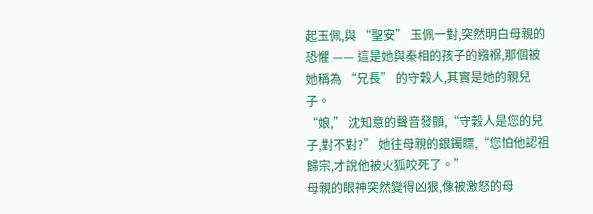起玉佩,與 “聖安” 玉佩一對,突然明白母親的恐懼 —— 這是她與秦相的孩子的繈褓,那個被她稱為 “兄長” 的守穀人,其實是她的親兒子。
“娘,” 沈知意的聲音發顫,“守穀人是您的兒子,對不對?” 她往母親的銀鐲瞟,“您怕他認祖歸宗,才說他被火狐咬死了。”
母親的眼神突然變得凶狠,像被激怒的母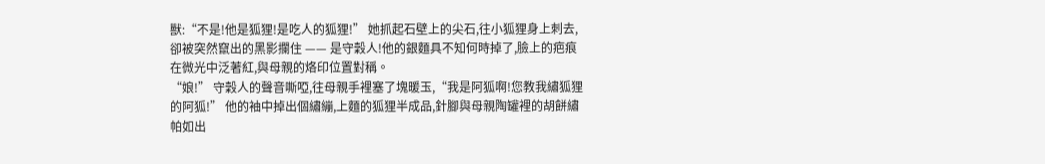獸:“不是!他是狐狸!是吃人的狐狸!” 她抓起石壁上的尖石,往小狐狸身上刺去,卻被突然竄出的黑影攔住 —— 是守穀人!他的銀麵具不知何時掉了,臉上的疤痕在微光中泛著紅,與母親的烙印位置對稱。
“娘!” 守穀人的聲音嘶啞,往母親手裡塞了塊暖玉,“我是阿狐啊!您教我繡狐狸的阿狐!” 他的袖中掉出個繡繃,上麵的狐狸半成品,針腳與母親陶罐裡的胡餅繡帕如出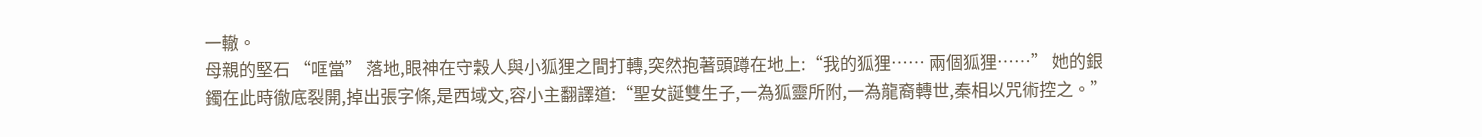一轍。
母親的堅石 “哐當” 落地,眼神在守穀人與小狐狸之間打轉,突然抱著頭蹲在地上:“我的狐狸…… 兩個狐狸……” 她的銀鐲在此時徹底裂開,掉出張字條,是西域文,容小主翻譯道:“聖女誕雙生子,一為狐靈所附,一為龍裔轉世,秦相以咒術控之。”